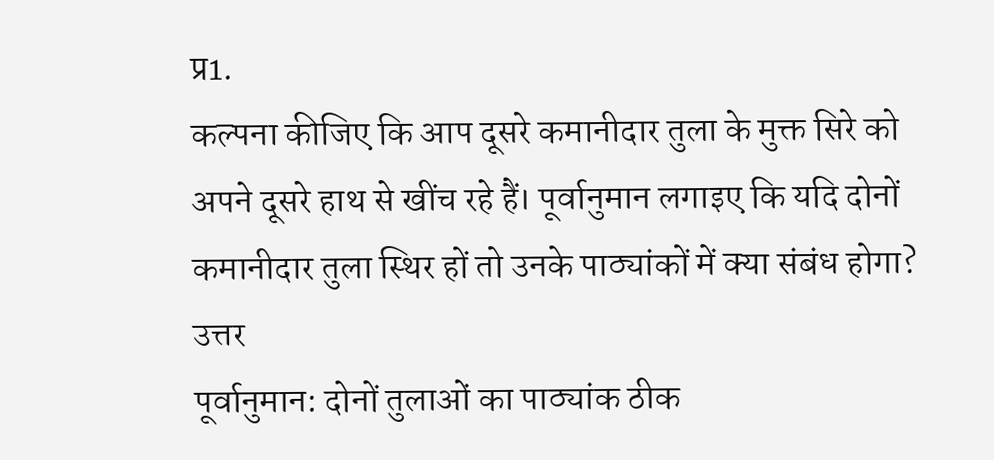प्र1.
कल्पना कीजिए कि आप दूसरे कमानीदार तुला के मुक्त सिरे को अपने दूसरे हाथ से खींच रहे हैं। पूर्वानुमान लगाइए कि यदि दोनों कमानीदार तुला स्थिर हों तो उनके पाठ्यांकों में क्या संबंध होगा?
उत्तर
पूर्वानुमान: दोनों तुलाओं का पाठ्यांक ठीक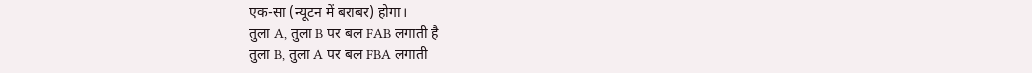एक-सा (न्यूटन में बराबर) होगा।
तुला A, तुला B पर बल FAB लगाती है
तुला B, तुला A पर बल FBA लगाती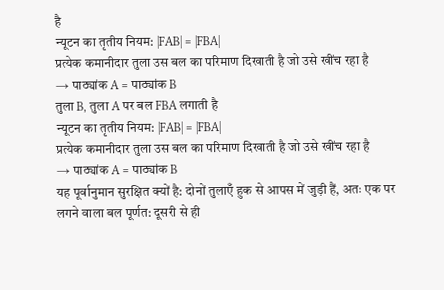है
न्यूटन का तृतीय नियम: |FAB| = |FBA|
प्रत्येक कमानीदार तुला उस बल का परिमाण दिखाती है जो उसे खींच रहा है
→ पाठ्यांक A = पाठ्यांक B
तुला B, तुला A पर बल FBA लगाती है
न्यूटन का तृतीय नियम: |FAB| = |FBA|
प्रत्येक कमानीदार तुला उस बल का परिमाण दिखाती है जो उसे खींच रहा है
→ पाठ्यांक A = पाठ्यांक B
यह पूर्वानुमान सुरक्षित क्यों है: दोनों तुलाएँ हुक से आपस में जुड़ी हैं, अतः एक पर लगने वाला बल पूर्णत: दूसरी से ही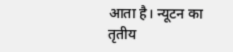आता है। न्यूटन का तृतीय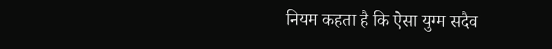नियम कहता है कि ऐसा युग्म सदैव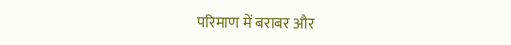परिमाण में बराबर और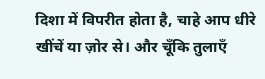दिशा में विपरीत होता है, चाहे आप धीरे खींचें या ज़ोर से। और चूँकि तुलाएँ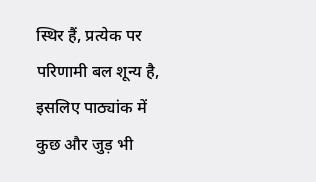स्थिर हैं, प्रत्येक पर परिणामी बल शून्य है, इसलिए पाठ्यांक में कुछ और जुड़ भी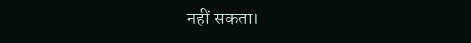नहीं सकता।